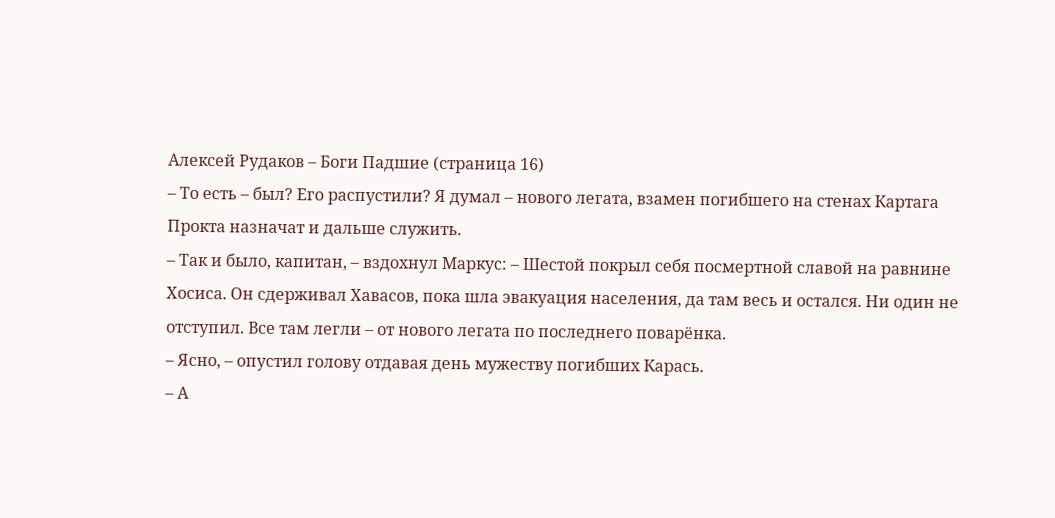Алексей Рудаков – Боги Падшие (страница 16)
– То есть – был? Его распустили? Я думал – нового легата, взамен погибшего на стенах Картага Прокта назначат и дальше служить.
– Так и было, капитан, – вздохнул Маркус: – Шестой покрыл себя посмертной славой на равнине Хосиса. Он сдерживал Хавасов, пока шла эвакуация населения, да там весь и остался. Ни один не отступил. Все там легли – от нового легата по последнего поварёнка.
– Ясно, – опустил голову отдавая день мужеству погибших Карась.
– А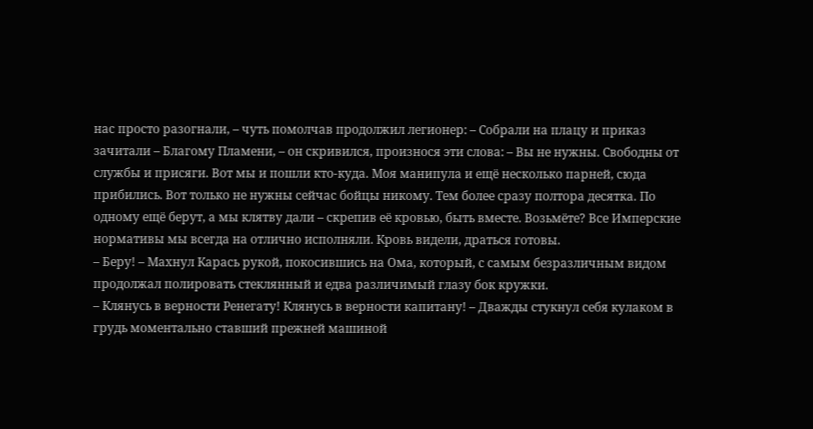нас просто разогнали, – чуть помолчав продолжил легионер: – Собрали на плацу и приказ зачитали – Благому Пламени, – он скривился, произнося эти слова: – Вы не нужны. Свободны от службы и присяги. Вот мы и пошли кто-куда. Моя манипула и ещё несколько парней, сюда прибились. Вот только не нужны сейчас бойцы никому. Тем более сразу полтора десятка. По одному ещё берут, а мы клятву дали – скрепив её кровью, быть вместе. Возьмёте? Все Имперские нормативы мы всегда на отлично исполняли. Кровь видели, драться готовы.
– Беру! – Махнул Карась рукой, покосившись на Ома, который, с самым безразличным видом продолжал полировать стеклянный и едва различимый глазу бок кружки.
– Клянусь в верности Ренегату! Клянусь в верности капитану! – Дважды стукнул себя кулаком в грудь моментально ставший прежней машиной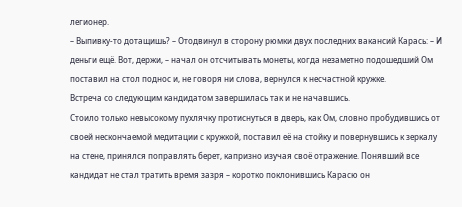легионер.
– Выпивку-то дотащишь? – Отодвинул в сторону рюмки двух последних вакансий Карась: – И деньги ещё. Вот, держи, – начал он отсчитывать монеты, когда незаметно подошедший Ом поставил на стол поднос и, не говоря ни слова, вернулся к несчастной кружке.
Встреча со следующим кандидатом завершилась так и не начавшись.
Стоило только невысокому пухлячку протиснуться в дверь, как Ом, словно пробудившись от своей нескончаемой медитации с кружкой, поставил её на стойку и повернувшись к зеркалу на стене, принялся поправлять берет, капризно изучая своё отражение. Понявший все кандидат не стал тратить время зазря – коротко поклонившись Карасю он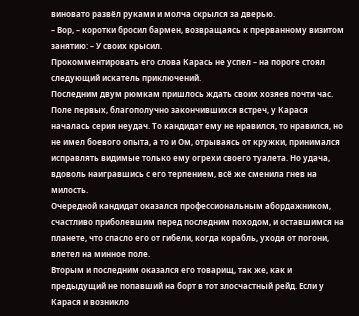виновато развёл руками и молча скрылся за дверью.
– Вор, – коротки бросил бармен, возвращаясь к прерванному визитом занятию: – У своих крысил.
Прокомментировать его слова Карась не успел – на пороге стоял следующий искатель приключений.
Последним двум рюмкам пришлось ждать своих хозяев почти час. Поле первых, благополучно закончившихся встреч, у Карася началась серия неудач. То кандидат ему не нравился, то нравился, но не имел боевого опыта, а то и Ом, отрываясь от кружки, принимался исправлять видимые только ему огрехи своего туалета. Но удача, вдоволь наигравшись с его терпением, всё же сменила гнев на милость.
Очередной кандидат оказался профессиональным абордажником, счастливо приболевшим перед последним походом, и оставшимся на планете, что спасло его от гибели, когда корабль, уходя от погони, влетел на минное поле.
Вторым и последним оказался его товарищ, так же, как и предыдущий не попавший на борт в тот злосчастный рейд. Если у Карася и возникло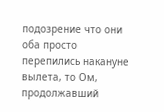подозрение что они оба просто перепились накануне вылета, то Ом, продолжавший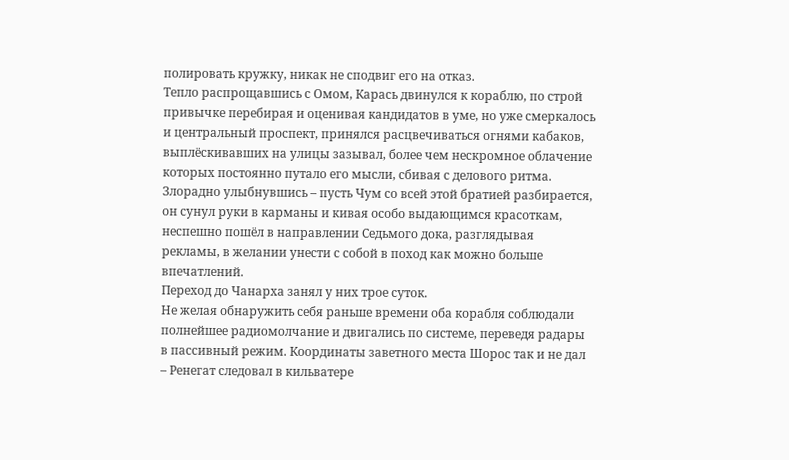полировать кружку, никак не сподвиг его на отказ.
Тепло распрощавшись с Омом, Карась двинулся к кораблю, по строй привычке перебирая и оценивая кандидатов в уме, но уже смеркалось и центральный проспект, принялся расцвечиваться огнями кабаков, выплёскивавших на улицы зазывал, более чем нескромное облачение которых постоянно путало его мысли, сбивая с делового ритма.
Злорадно улыбнувшись – пусть Чум со всей этой братией разбирается, он сунул руки в карманы и кивая особо выдающимся красоткам, неспешно пошёл в направлении Седьмого дока, разглядывая рекламы, в желании унести с собой в поход как можно больше впечатлений.
Переход до Чанарха занял у них трое суток.
Не желая обнаружить себя раньше времени оба корабля соблюдали полнейшее радиомолчание и двигались по системе, переведя радары в пассивный режим. Координаты заветного места Шорос так и не дал – Ренегат следовал в кильватере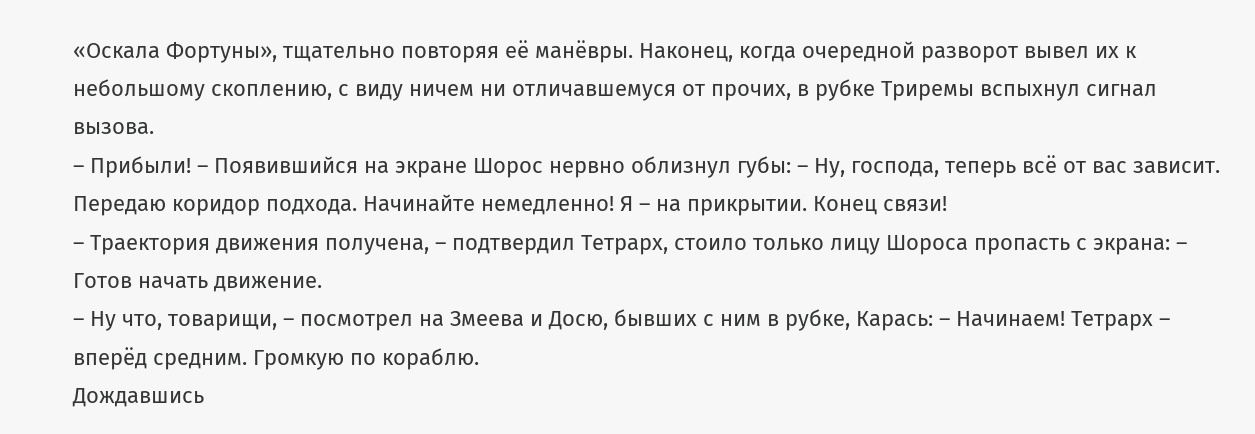«Оскала Фортуны», тщательно повторяя её манёвры. Наконец, когда очередной разворот вывел их к небольшому скоплению, с виду ничем ни отличавшемуся от прочих, в рубке Триремы вспыхнул сигнал вызова.
– Прибыли! – Появившийся на экране Шорос нервно облизнул губы: – Ну, господа, теперь всё от вас зависит. Передаю коридор подхода. Начинайте немедленно! Я – на прикрытии. Конец связи!
– Траектория движения получена, – подтвердил Тетрарх, стоило только лицу Шороса пропасть с экрана: – Готов начать движение.
– Ну что, товарищи, – посмотрел на Змеева и Досю, бывших с ним в рубке, Карась: – Начинаем! Тетрарх – вперёд средним. Громкую по кораблю.
Дождавшись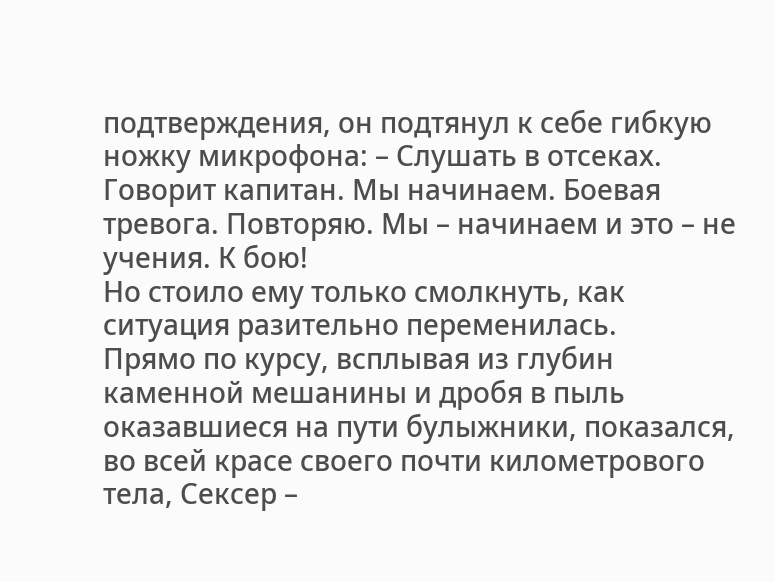подтверждения, он подтянул к себе гибкую ножку микрофона: – Слушать в отсеках. Говорит капитан. Мы начинаем. Боевая тревога. Повторяю. Мы – начинаем и это – не учения. К бою!
Но стоило ему только смолкнуть, как ситуация разительно переменилась.
Прямо по курсу, всплывая из глубин каменной мешанины и дробя в пыль оказавшиеся на пути булыжники, показался, во всей красе своего почти километрового тела, Сексер –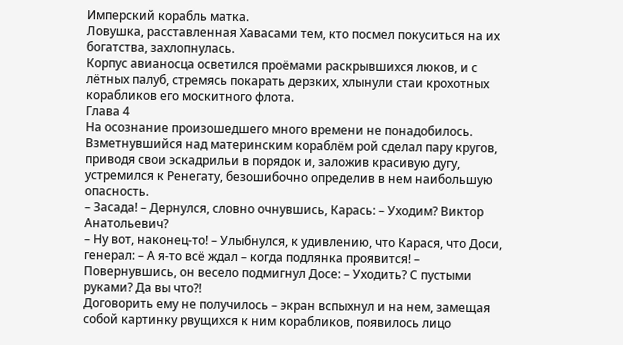Имперский корабль матка.
Ловушка, расставленная Хавасами тем, кто посмел покуситься на их богатства, захлопнулась.
Корпус авианосца осветился проёмами раскрывшихся люков, и с лётных палуб, стремясь покарать дерзких, хлынули стаи крохотных корабликов его москитного флота.
Глава 4
На осознание произошедшего много времени не понадобилось. Взметнувшийся над материнским кораблём рой сделал пару кругов, приводя свои эскадрильи в порядок и, заложив красивую дугу, устремился к Ренегату, безошибочно определив в нем наибольшую опасность.
– Засада! – Дернулся, словно очнувшись, Карась: – Уходим? Виктор Анатольевич?
– Ну вот, наконец-то! – Улыбнулся, к удивлению, что Карася, что Доси, генерал: – А я-то всё ждал – когда подлянка проявится! – Повернувшись, он весело подмигнул Досе: – Уходить? С пустыми руками? Да вы что?!
Договорить ему не получилось – экран вспыхнул и на нем, замещая собой картинку рвущихся к ним корабликов, появилось лицо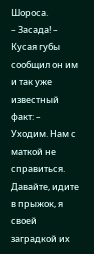Шороса.
– Засада! – Кусая губы сообщил он им и так уже известный факт: – Уходим. Нам с маткой не справиться. Давайте, идите в прыжок, я своей заградкой их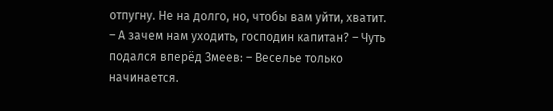отпугну. Не на долго, но, чтобы вам уйти, хватит.
– А зачем нам уходить, господин капитан? – Чуть подался вперёд Змеев: – Веселье только начинается.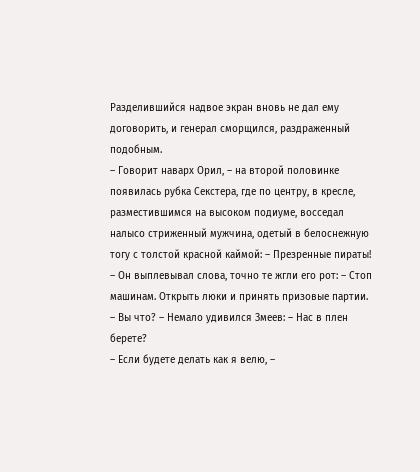Разделившийся надвое экран вновь не дал ему договорить, и генерал сморщился, раздраженный подобным.
– Говорит наварх Орил, – на второй половинке появилась рубка Секстера, где по центру, в кресле, разместившимся на высоком подиуме, восседал налысо стриженный мужчина, одетый в белоснежную тогу с толстой красной каймой: – Презренные пираты! – Он выплевывал слова, точно те жгли его рот: – Стоп машинам. Открыть люки и принять призовые партии.
– Вы что? – Немало удивился Змеев: – Нас в плен берете?
– Если будете делать как я велю, –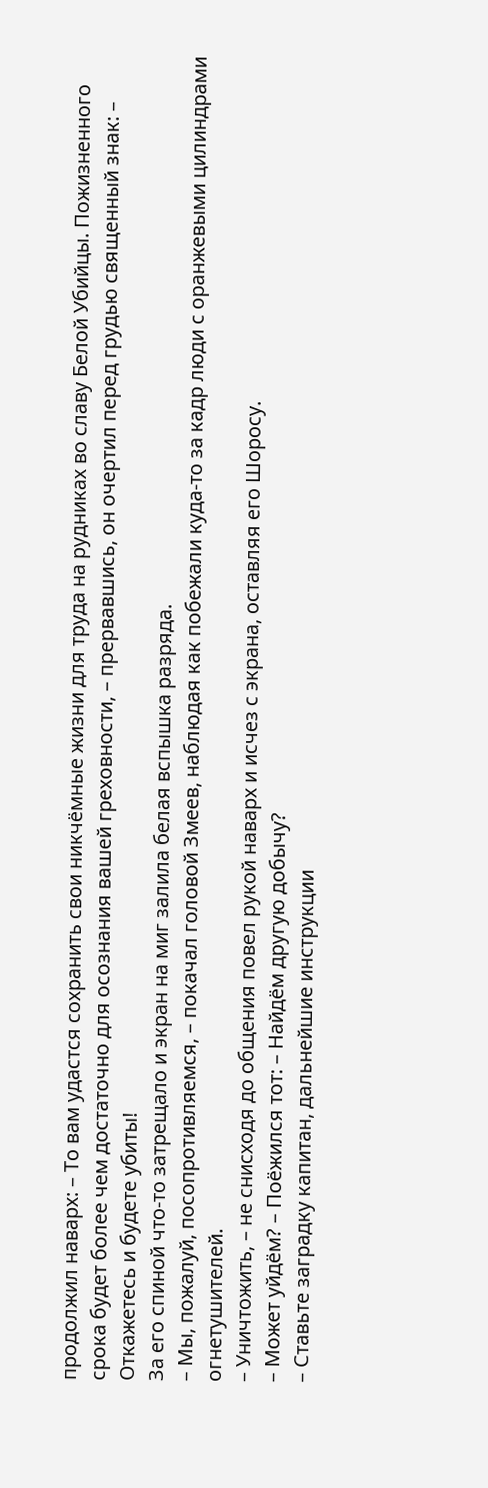продолжил наварх: – То вам удастся сохранить свои никчёмные жизни для труда на рудниках во славу Белой Убийцы. Пожизненного срока будет более чем достаточно для осознания вашей греховности, – прервавшись, он очертил перед грудью священный знак: – Откажетесь и будете убиты!
За его спиной что-то затрещало и экран на миг залила белая вспышка разряда.
– Мы, пожалуй, посопротивляемся, – покачал головой Змеев, наблюдая как побежали куда-то за кадр люди с оранжевыми цилиндрами огнетушителей.
– Уничтожить, – не снисходя до общения повел рукой наварх и исчез с экрана, оставляя его Шоросу.
– Может уйдём? – Поёжился тот: – Найдём другую добычу?
– Ставьте заградку капитан, дальнейшие инструкции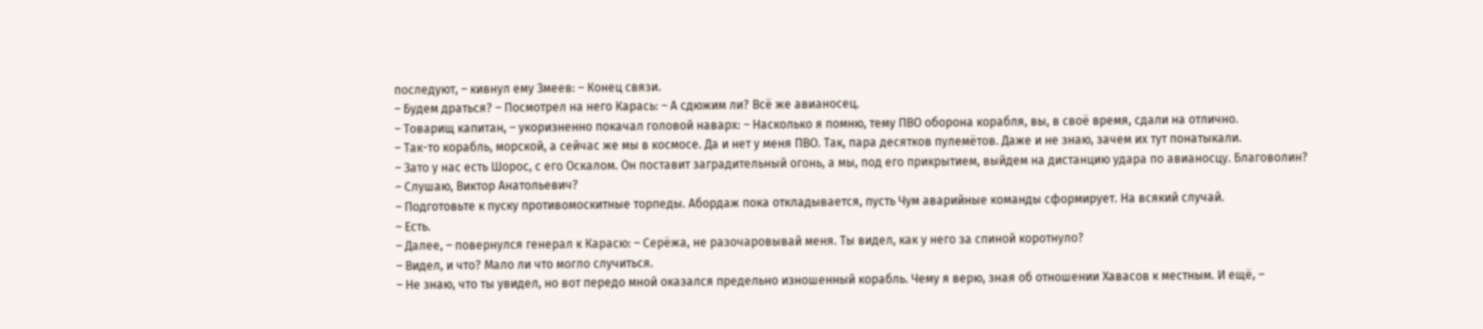последуют, – кивнул ему Змеев: – Конец связи.
– Будем драться? – Посмотрел на него Карась: – А сдюжим ли? Всё же авианосец.
– Товарищ капитан, – укоризненно покачал головой наварх: – Насколько я помню, тему ПВО оборона корабля, вы, в своё время, сдали на отлично.
– Так-то корабль, морской, а сейчас же мы в космосе. Да и нет у меня ПВО. Так, пара десятков пулемётов. Даже и не знаю, зачем их тут понатыкали.
– Зато у нас есть Шорос, с его Оскалом. Он поставит заградительный огонь, а мы, под его прикрытием, выйдем на дистанцию удара по авианосцу. Благоволин?
– Слушаю, Виктор Анатольевич?
– Подготовьте к пуску противомоскитные торпеды. Абордаж пока откладывается, пусть Чум аварийные команды сформирует. На всякий случай.
– Есть.
– Далее, – повернулся генерал к Карасю: – Серёжа, не разочаровывай меня. Ты видел, как у него за спиной коротнуло?
– Видел, и что? Мало ли что могло случиться.
– Не знаю, что ты увидел, но вот передо мной оказался предельно изношенный корабль. Чему я верю, зная об отношении Хавасов к местным. И ещё, –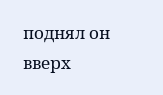поднял он вверх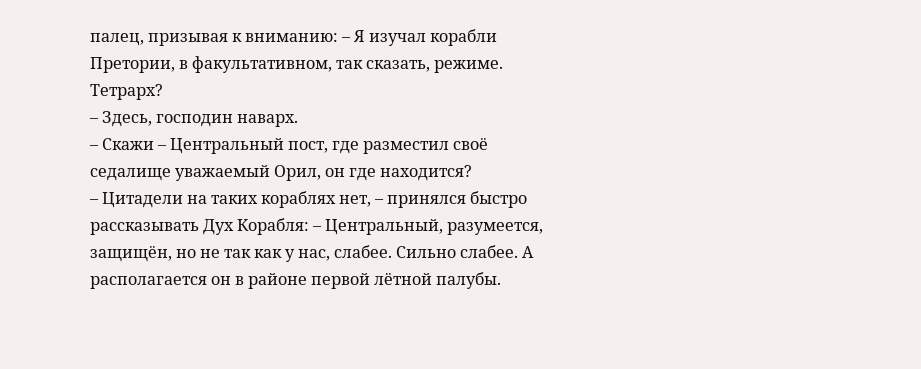палец, призывая к вниманию: – Я изучал корабли Претории, в факультативном, так сказать, режиме. Тетрарх?
– Здесь, господин наварх.
– Скажи – Центральный пост, где разместил своё седалище уважаемый Орил, он где находится?
– Цитадели на таких кораблях нет, – принялся быстро рассказывать Дух Корабля: – Центральный, разумеется, защищён, но не так как у нас, слабее. Сильно слабее. А располагается он в районе первой лётной палубы.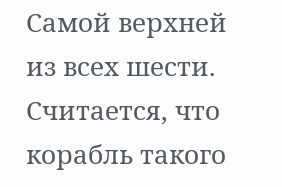Самой верхней из всех шести. Считается, что корабль такого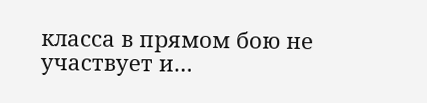класса в прямом бою не участвует и…